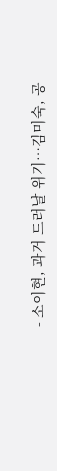- 소이현, 과거 드러날 위기…김미숙, 공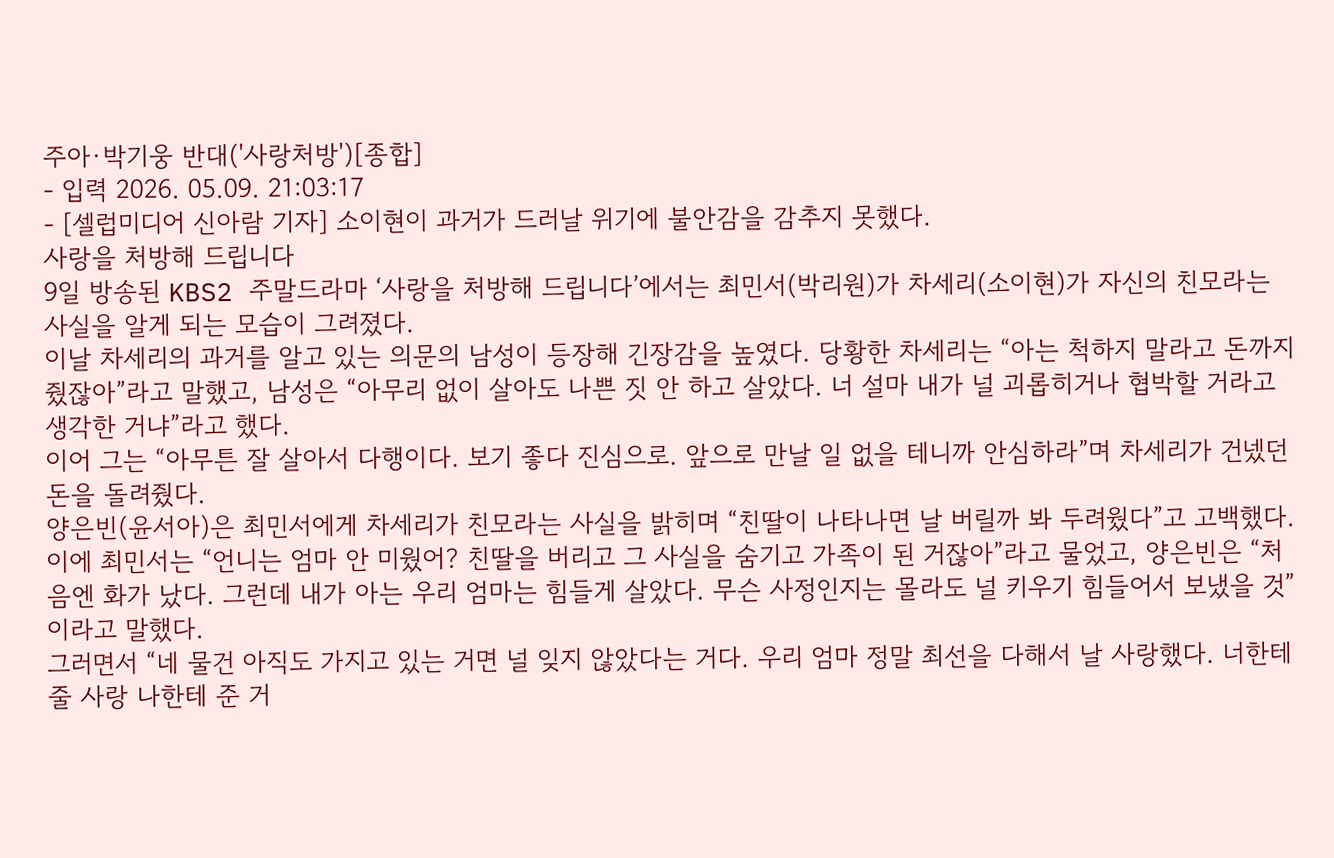주아·박기웅 반대('사랑처방')[종합]
- 입력 2026. 05.09. 21:03:17
- [셀럽미디어 신아람 기자] 소이현이 과거가 드러날 위기에 불안감을 감추지 못했다.
사랑을 처방해 드립니다
9일 방송된 KBS2 주말드라마 ‘사랑을 처방해 드립니다’에서는 최민서(박리원)가 차세리(소이현)가 자신의 친모라는 사실을 알게 되는 모습이 그려졌다.
이날 차세리의 과거를 알고 있는 의문의 남성이 등장해 긴장감을 높였다. 당황한 차세리는 “아는 척하지 말라고 돈까지 줬잖아”라고 말했고, 남성은 “아무리 없이 살아도 나쁜 짓 안 하고 살았다. 너 설마 내가 널 괴롭히거나 협박할 거라고 생각한 거냐”라고 했다.
이어 그는 “아무튼 잘 살아서 다행이다. 보기 좋다 진심으로. 앞으로 만날 일 없을 테니까 안심하라”며 차세리가 건넸던 돈을 돌려줬다.
양은빈(윤서아)은 최민서에게 차세리가 친모라는 사실을 밝히며 “친딸이 나타나면 날 버릴까 봐 두려웠다”고 고백했다.
이에 최민서는 “언니는 엄마 안 미웠어? 친딸을 버리고 그 사실을 숨기고 가족이 된 거잖아”라고 물었고, 양은빈은 “처음엔 화가 났다. 그런데 내가 아는 우리 엄마는 힘들게 살았다. 무슨 사정인지는 몰라도 널 키우기 힘들어서 보냈을 것”이라고 말했다.
그러면서 “네 물건 아직도 가지고 있는 거면 널 잊지 않았다는 거다. 우리 엄마 정말 최선을 다해서 날 사랑했다. 너한테 줄 사랑 나한테 준 거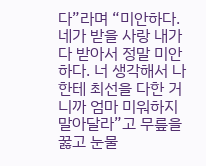다”라며 “미안하다. 네가 받을 사랑 내가 다 받아서 정말 미안하다. 너 생각해서 나한테 최선을 다한 거니까 엄마 미워하지 말아달라”고 무릎을 꿇고 눈물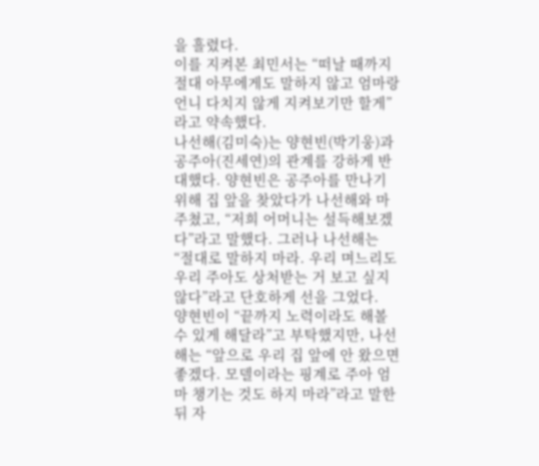을 흘렸다.
이를 지켜본 최민서는 “떠날 때까지 절대 아무에게도 말하지 않고 엄마랑 언니 다치지 않게 지켜보기만 할게”라고 약속했다.
나선해(김미숙)는 양현빈(박기웅)과 공주아(진세연)의 관계를 강하게 반대했다. 양현빈은 공주아를 만나기 위해 집 앞을 찾았다가 나선해와 마주쳤고, “저희 어머니는 설득해보겠다”라고 말했다. 그러나 나선해는 “절대로 말하지 마라. 우리 며느리도 우리 주아도 상처받는 거 보고 싶지 않다”라고 단호하게 선을 그었다.
양현빈이 “끝까지 노력이라도 해볼 수 있게 해달라”고 부탁했지만, 나선해는 “앞으로 우리 집 앞에 안 왔으면 좋겠다. 모델이라는 핑계로 주아 엄마 챙기는 것도 하지 마라”라고 말한 뒤 자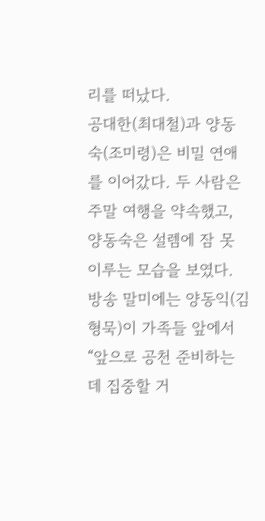리를 떠났다.
공대한(최대철)과 양동숙(조미령)은 비밀 연애를 이어갔다. 두 사람은 주말 여행을 약속했고, 양동숙은 설렘에 잠 못 이루는 모습을 보였다.
방송 말미에는 양동익(김형묵)이 가족들 앞에서 “앞으로 공천 준비하는 데 집중할 거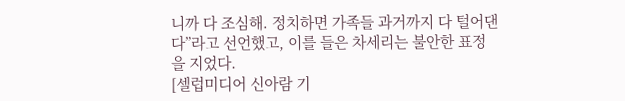니까 다 조심해. 정치하면 가족들 과거까지 다 털어댄다”라고 선언했고, 이를 들은 차세리는 불안한 표정을 지었다.
[셀럽미디어 신아람 기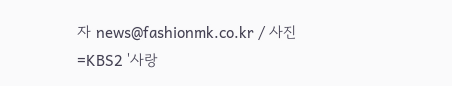자 news@fashionmk.co.kr / 사진=KBS2 '사랑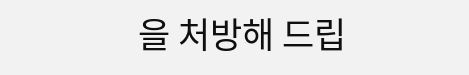을 처방해 드립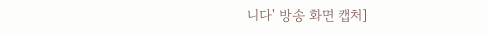니다' 방송 화면 캡처]